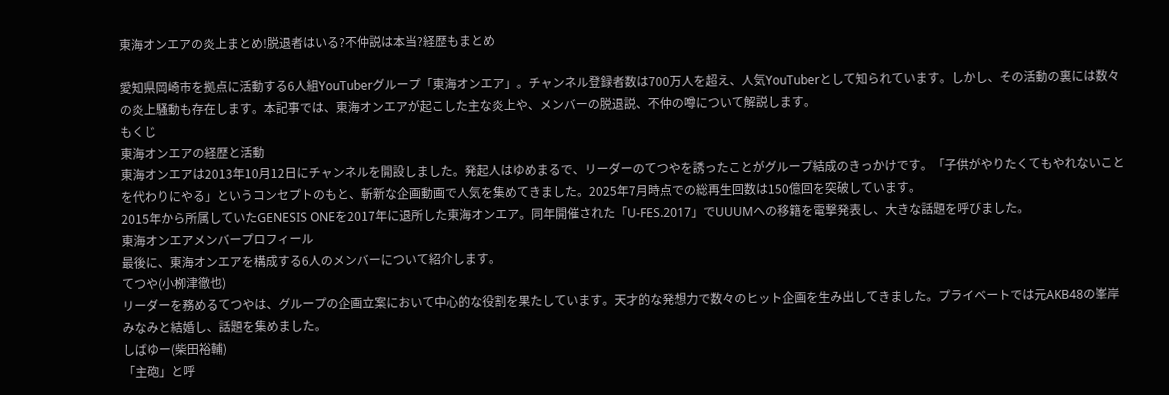東海オンエアの炎上まとめ!脱退者はいる?不仲説は本当?経歴もまとめ

愛知県岡崎市を拠点に活動する6人組YouTuberグループ「東海オンエア」。チャンネル登録者数は700万人を超え、人気YouTuberとして知られています。しかし、その活動の裏には数々の炎上騒動も存在します。本記事では、東海オンエアが起こした主な炎上や、メンバーの脱退説、不仲の噂について解説します。
もくじ
東海オンエアの経歴と活動
東海オンエアは2013年10月12日にチャンネルを開設しました。発起人はゆめまるで、リーダーのてつやを誘ったことがグループ結成のきっかけです。「子供がやりたくてもやれないことを代わりにやる」というコンセプトのもと、斬新な企画動画で人気を集めてきました。2025年7月時点での総再生回数は150億回を突破しています。
2015年から所属していたGENESIS ONEを2017年に退所した東海オンエア。同年開催された「U-FES.2017」でUUUMへの移籍を電撃発表し、大きな話題を呼びました。
東海オンエアメンバープロフィール
最後に、東海オンエアを構成する6人のメンバーについて紹介します。
てつや(小栁津徹也)
リーダーを務めるてつやは、グループの企画立案において中心的な役割を果たしています。天才的な発想力で数々のヒット企画を生み出してきました。プライベートでは元AKB48の峯岸みなみと結婚し、話題を集めました。
しばゆー(柴田裕輔)
「主砲」と呼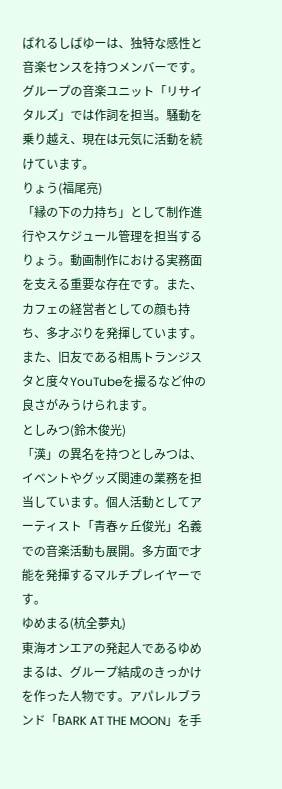ばれるしばゆーは、独特な感性と音楽センスを持つメンバーです。グループの音楽ユニット「リサイタルズ」では作詞を担当。騒動を乗り越え、現在は元気に活動を続けています。
りょう(福尾亮)
「縁の下の力持ち」として制作進行やスケジュール管理を担当するりょう。動画制作における実務面を支える重要な存在です。また、カフェの経営者としての顔も持ち、多才ぶりを発揮しています。また、旧友である相馬トランジスタと度々YouTubeを撮るなど仲の良さがみうけられます。
としみつ(鈴木俊光)
「漢」の異名を持つとしみつは、イベントやグッズ関連の業務を担当しています。個人活動としてアーティスト「青春ヶ丘俊光」名義での音楽活動も展開。多方面で才能を発揮するマルチプレイヤーです。
ゆめまる(杭全夢丸)
東海オンエアの発起人であるゆめまるは、グループ結成のきっかけを作った人物です。アパレルブランド「BARK AT THE MOON」を手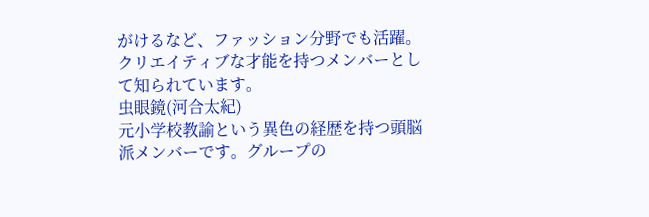がけるなど、ファッション分野でも活躍。クリエイティブな才能を持つメンバーとして知られています。
虫眼鏡(河合太紀)
元小学校教諭という異色の経歴を持つ頭脳派メンバーです。グループの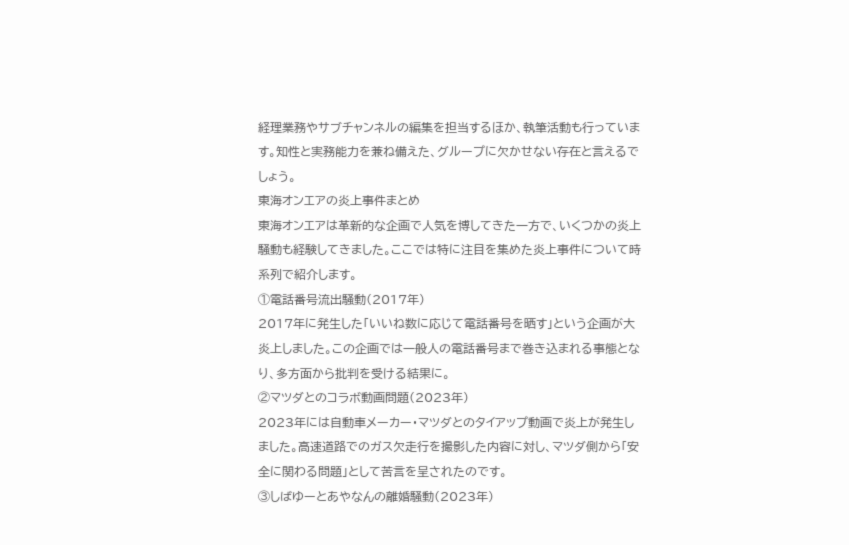経理業務やサブチャンネルの編集を担当するほか、執筆活動も行っています。知性と実務能力を兼ね備えた、グループに欠かせない存在と言えるでしょう。
東海オンエアの炎上事件まとめ
東海オンエアは革新的な企画で人気を博してきた一方で、いくつかの炎上騒動も経験してきました。ここでは特に注目を集めた炎上事件について時系列で紹介します。
①電話番号流出騒動(2017年)
2017年に発生した「いいね数に応じて電話番号を晒す」という企画が大炎上しました。この企画では一般人の電話番号まで巻き込まれる事態となり、多方面から批判を受ける結果に。
②マツダとのコラボ動画問題(2023年)
2023年には自動車メーカー・マツダとのタイアップ動画で炎上が発生しました。高速道路でのガス欠走行を撮影した内容に対し、マツダ側から「安全に関わる問題」として苦言を呈されたのです。
③しばゆーとあやなんの離婚騒動(2023年)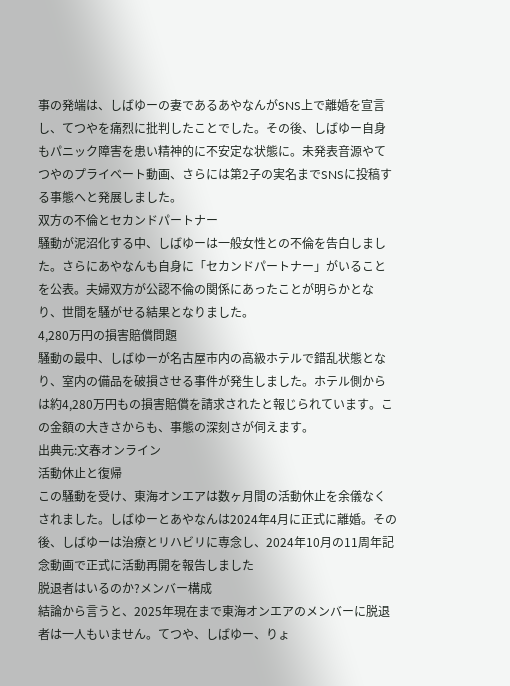事の発端は、しばゆーの妻であるあやなんがSNS上で離婚を宣言し、てつやを痛烈に批判したことでした。その後、しばゆー自身もパニック障害を患い精神的に不安定な状態に。未発表音源やてつやのプライベート動画、さらには第2子の実名までSNSに投稿する事態へと発展しました。
双方の不倫とセカンドパートナー
騒動が泥沼化する中、しばゆーは一般女性との不倫を告白しました。さらにあやなんも自身に「セカンドパートナー」がいることを公表。夫婦双方が公認不倫の関係にあったことが明らかとなり、世間を騒がせる結果となりました。
4,280万円の損害賠償問題
騒動の最中、しばゆーが名古屋市内の高級ホテルで錯乱状態となり、室内の備品を破損させる事件が発生しました。ホテル側からは約4,280万円もの損害賠償を請求されたと報じられています。この金額の大きさからも、事態の深刻さが伺えます。
出典元:文春オンライン
活動休止と復帰
この騒動を受け、東海オンエアは数ヶ月間の活動休止を余儀なくされました。しばゆーとあやなんは2024年4月に正式に離婚。その後、しばゆーは治療とリハビリに専念し、2024年10月の11周年記念動画で正式に活動再開を報告しました
脱退者はいるのか?メンバー構成
結論から言うと、2025年現在まで東海オンエアのメンバーに脱退者は一人もいません。てつや、しばゆー、りょ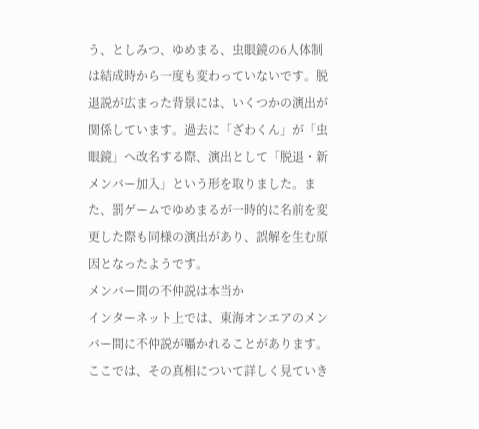う、としみつ、ゆめまる、虫眼鏡の6人体制は結成時から一度も変わっていないです。脱退説が広まった背景には、いくつかの演出が関係しています。過去に「ざわくん」が「虫眼鏡」へ改名する際、演出として「脱退・新メンバー加入」という形を取りました。また、罰ゲームでゆめまるが一時的に名前を変更した際も同様の演出があり、誤解を生む原因となったようです。
メンバー間の不仲説は本当か
インターネット上では、東海オンエアのメンバー間に不仲説が囁かれることがあります。ここでは、その真相について詳しく見ていき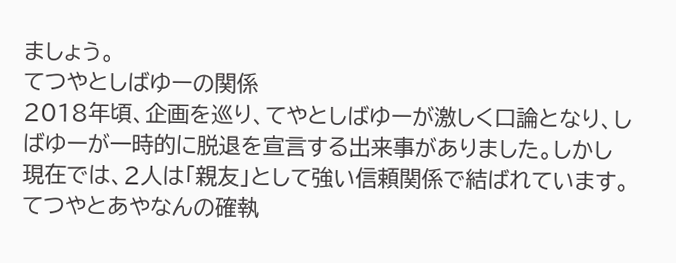ましょう。
てつやとしばゆーの関係
2018年頃、企画を巡り、てやとしばゆーが激しく口論となり、しばゆーが一時的に脱退を宣言する出来事がありました。しかし現在では、2人は「親友」として強い信頼関係で結ばれています。
てつやとあやなんの確執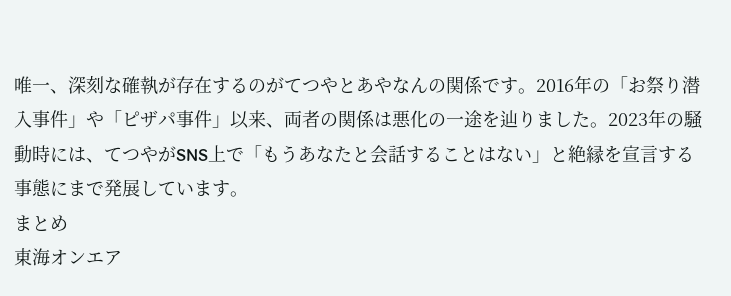唯一、深刻な確執が存在するのがてつやとあやなんの関係です。2016年の「お祭り潜入事件」や「ピザパ事件」以来、両者の関係は悪化の一途を辿りました。2023年の騒動時には、てつやがSNS上で「もうあなたと会話することはない」と絶縁を宣言する事態にまで発展しています。
まとめ
東海オンエア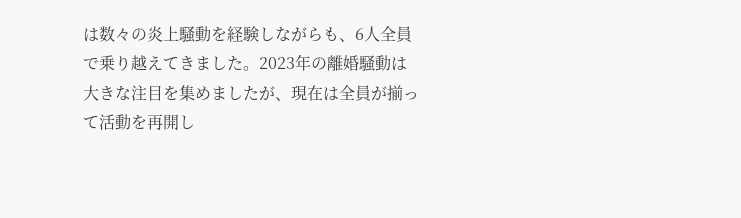は数々の炎上騒動を経験しながらも、6人全員で乗り越えてきました。2023年の離婚騒動は大きな注目を集めましたが、現在は全員が揃って活動を再開し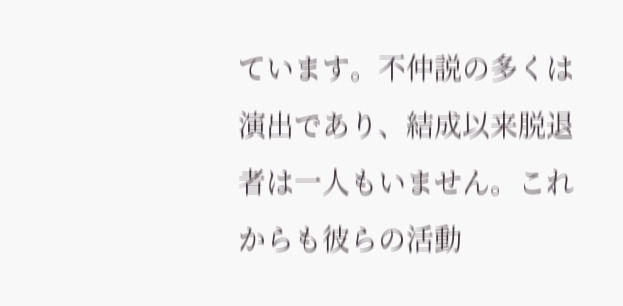ています。不仲説の多くは演出であり、結成以来脱退者は一人もいません。これからも彼らの活動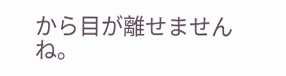から目が離せませんね。